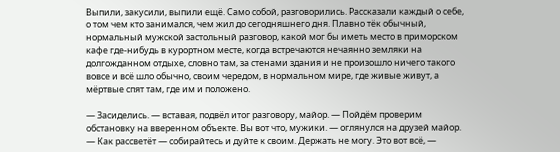Выпили, закусили, выпили ещё. Само собой, разговорились. Рассказали каждый о себе, о том чем кто занимался, чем жил до сегодняшнего дня. Плавно тёк обычный, нормальный мужской застольный разговор, какой мог бы иметь место в приморском кафе где-нибудь в курортном месте, когда встречаются нечаянно земляки на долгожданном отдыхе, словно там, за стенами здания и не произошло ничего такого вовсе и всё шло обычно, своим чередом, в нормальном мире, где живые живут, а мёртвые спят там, где им и положено.

— Засиделись. — вставая, подвёл итог разговору, майор. — Пойдём проверим обстановку на вверенном объекте. Вы вот что, мужики. — оглянулся на друзей майор. — Как рассветёт — собирайтесь и дуйте к своим. Держать не могу. Это вот всё, —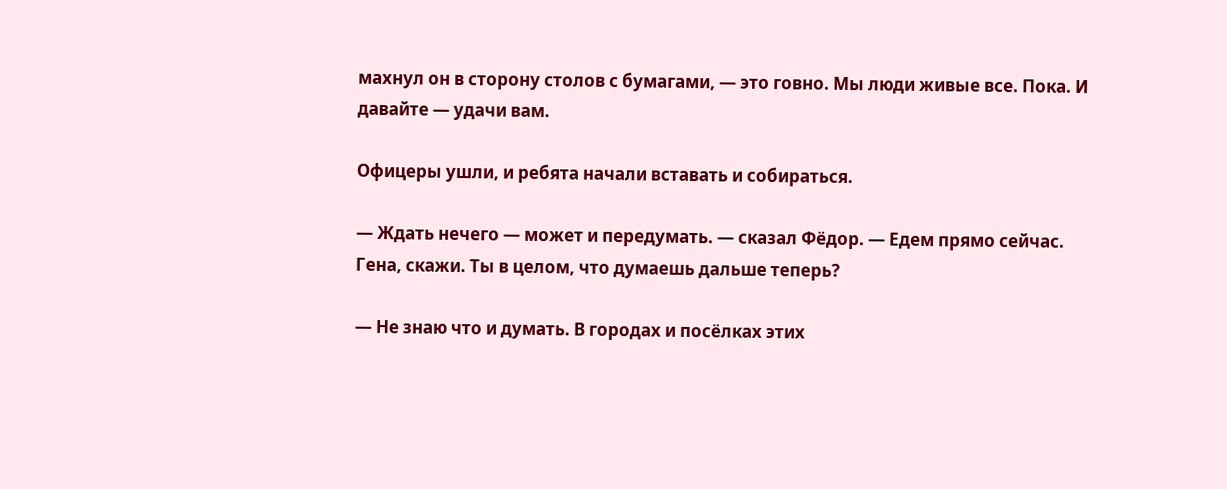махнул он в сторону столов с бумагами, — это говно. Мы люди живые все. Пока. И давайте — удачи вам.

Офицеры ушли, и ребята начали вставать и собираться.

— Ждать нечего — может и передумать. — сказал Фёдор. — Едем прямо сейчас. Гена, скажи. Ты в целом, что думаешь дальше теперь?

— Не знаю что и думать. В городах и посёлках этих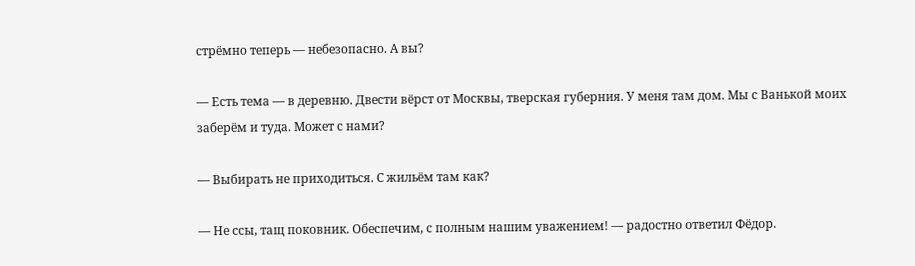стрёмно теперь — небезопасно. А вы?

— Есть тема — в деревню. Двести вёрст от Москвы, тверская губерния. У меня там дом. Мы с Ванькой моих заберём и туда. Может с нами?

— Выбирать не приходиться. С жильём там как?

— Не ссы, тащ поковник. Обеспечим, с полным нашим уважением! — радостно ответил Фёдор.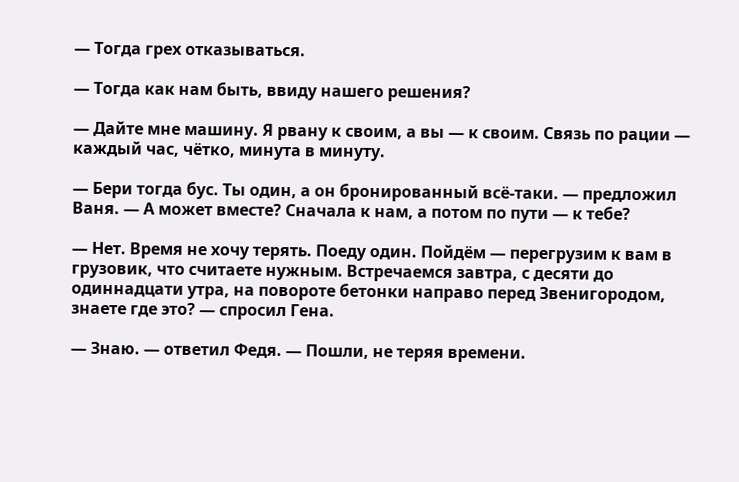— Тогда грех отказываться.

— Тогда как нам быть, ввиду нашего решения?

— Дайте мне машину. Я рвану к своим, а вы — к своим. Связь по рации — каждый час, чётко, минута в минуту.

— Бери тогда бус. Ты один, а он бронированный всё-таки. — предложил Ваня. — А может вместе? Сначала к нам, а потом по пути — к тебе?

— Нет. Время не хочу терять. Поеду один. Пойдём — перегрузим к вам в грузовик, что считаете нужным. Встречаемся завтра, с десяти до одиннадцати утра, на повороте бетонки направо перед Звенигородом, знаете где это? — спросил Гена.

— Знаю. — ответил Федя. — Пошли, не теряя времени.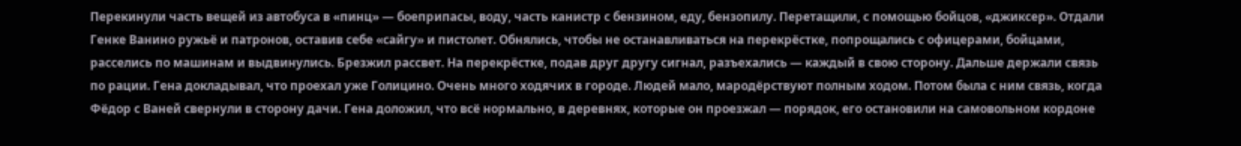Перекинули часть вещей из автобуса в «пинц» — боеприпасы, воду, часть канистр с бензином, еду, бензопилу. Перетащили, с помощью бойцов, «джиксер». Отдали Генке Ванино ружьё и патронов, оставив себе «сайгу» и пистолет. Обнялись, чтобы не останавливаться на перекрёстке, попрощались с офицерами, бойцами, расселись по машинам и выдвинулись. Брезжил рассвет. На перекрёстке, подав друг другу сигнал, разъехались — каждый в свою сторону. Дальше держали связь по рации. Гена докладывал, что проехал уже Голицино. Очень много ходячих в городе. Людей мало, мародёрствуют полным ходом. Потом была с ним связь, когда Фёдор с Ваней свернули в сторону дачи. Гена доложил, что всё нормально, в деревнях, которые он проезжал — порядок, его остановили на самовольном кордоне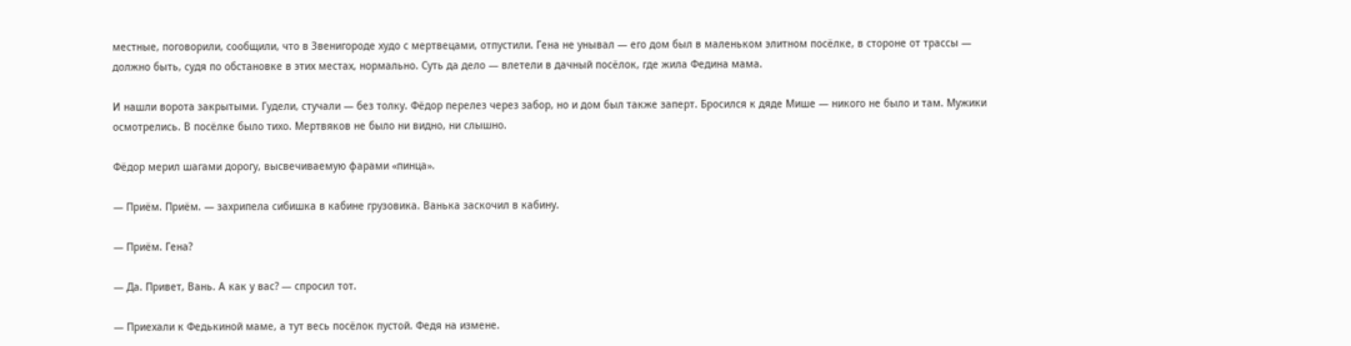местные, поговорили, сообщили, что в Звенигороде худо с мертвецами, отпустили. Гена не унывал — его дом был в маленьком элитном посёлке, в стороне от трассы — должно быть, судя по обстановке в этих местах, нормально. Суть да дело — влетели в дачный посёлок, где жила Федина мама.

И нашли ворота закрытыми. Гудели, стучали — без толку. Фёдор перелез через забор, но и дом был также заперт. Бросился к дяде Мише — никого не было и там. Мужики осмотрелись. В посёлке было тихо. Мертвяков не было ни видно, ни слышно.

Фёдор мерил шагами дорогу, высвечиваемую фарами «пинца».

— Приём. Приём. — захрипела сибишка в кабине грузовика. Ванька заскочил в кабину.

— Приём. Гена?

— Да. Привет, Вань. А как у вас? — спросил тот.

— Приехали к Федькиной маме, а тут весь посёлок пустой. Федя на измене.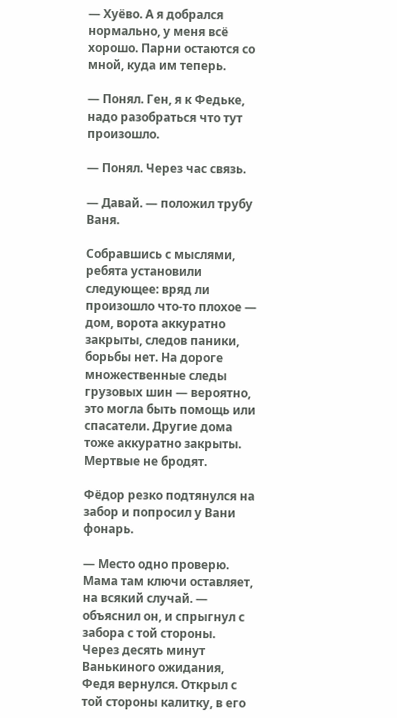— Хуёво. А я добрался нормально, у меня всё хорошо. Парни остаются со мной, куда им теперь.

— Понял. Ген, я к Федьке, надо разобраться что тут произошло.

— Понял. Через час связь.

— Давай. — положил трубу Ваня.

Собравшись с мыслями, ребята установили следующее: вряд ли произошло что-то плохое — дом, ворота аккуратно закрыты, следов паники, борьбы нет. На дороге множественные следы грузовых шин — вероятно, это могла быть помощь или спасатели. Другие дома тоже аккуратно закрыты. Мертвые не бродят.

Фёдор резко подтянулся на забор и попросил у Вани фонарь.

— Место одно проверю. Мама там ключи оставляет, на всякий случай. — объяснил он, и спрыгнул с забора с той стороны. Через десять минут Ванькиного ожидания, Федя вернулся. Открыл с той стороны калитку, в его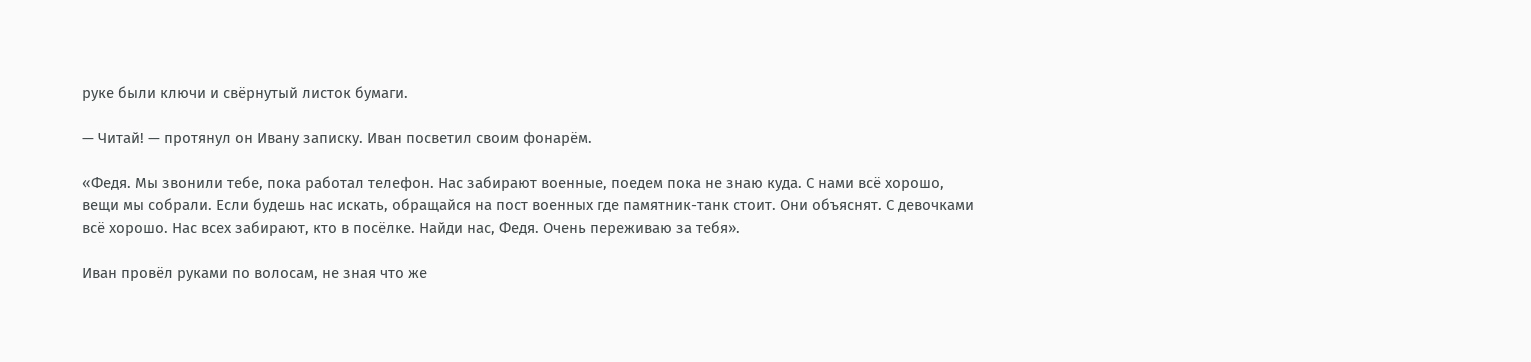руке были ключи и свёрнутый листок бумаги.

— Читай! — протянул он Ивану записку. Иван посветил своим фонарём.

«Федя. Мы звонили тебе, пока работал телефон. Нас забирают военные, поедем пока не знаю куда. С нами всё хорошо, вещи мы собрали. Если будешь нас искать, обращайся на пост военных где памятник-танк стоит. Они объяснят. С девочками всё хорошо. Нас всех забирают, кто в посёлке. Найди нас, Федя. Очень переживаю за тебя».

Иван провёл руками по волосам, не зная что же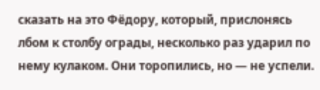сказать на это Фёдору, который, прислонясь лбом к столбу ограды, несколько раз ударил по нему кулаком. Они торопились, но — не успели.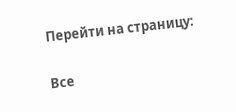Перейти на страницу:

Все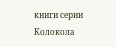книги серии Колокола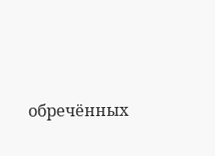обречённых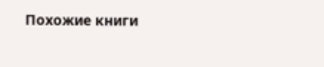Похожие книги